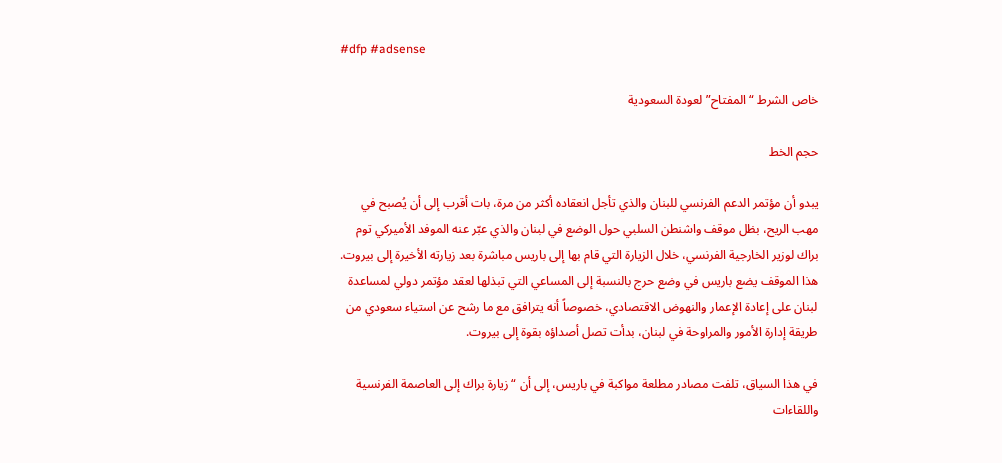#dfp #adsense

خاص الشرط “المفتاح” لعودة السعودية

حجم الخط

يبدو أن مؤتمر الدعم الفرنسي للبنان والذي تأجل انعقاده أكثر من مرة، بات أقرب إلى أن يُصبح في مهب الريح، بظل موقف واشنطن السلبي حول الوضع في لبنان والذي عبّر عنه الموفد الأميركي توم براك لوزير الخارجية الفرنسي، خلال الزيارة التي قام بها إلى باريس مباشرة بعد زيارته الأخيرة إلى بيروت. هذا الموقف يضع باريس في وضع حرج بالنسبة إلى المساعي التي تبذلها لعقد مؤتمر دولي لمساعدة لبنان على إعادة الإعمار والنهوض الاقتصادي، خصوصاً أنه يترافق مع ما رشح عن استياء سعودي من طريقة إدارة الأمور والمراوحة في لبنان، بدأت تصل أصداؤه بقوة إلى بيروت.

في هذا السياق، تلفت مصادر مطلعة مواكبة في باريس، إلى أن “زيارة براك إلى العاصمة الفرنسية واللقاءات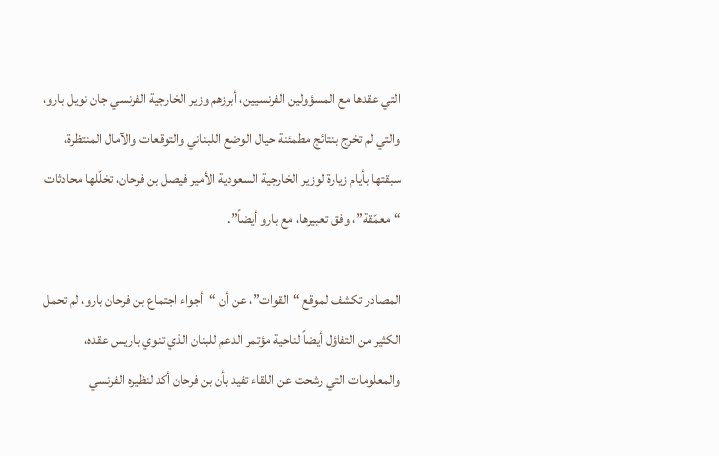التي عقدها مع المسؤولين الفرنسيين، أبرزهم وزير الخارجية الفرنسي جان نويل بارو، والتي لم تخرج بنتائج مطمئنة حيال الوضع اللبناني والتوقعات والآمال المنتظرة، سبقتها بأيام زيارة لوزير الخارجية السعودية الأمير فيصل بن فرحان، تخلّلها محادثات “معمّقة”، وفق تعبيرها، مع بارو أيضاً”.

المصادر تكشف لموقع “القوات”، عن أن “أجواء اجتماع بن فرحان بارو، لم تحمل الكثير من التفاؤل أيضاً لناحية مؤتمر الدعم للبنان الذي تنوي باريس عقده، والمعلومات التي رشحت عن اللقاء تفيد بأن بن فرحان أكد لنظيره الفرنسي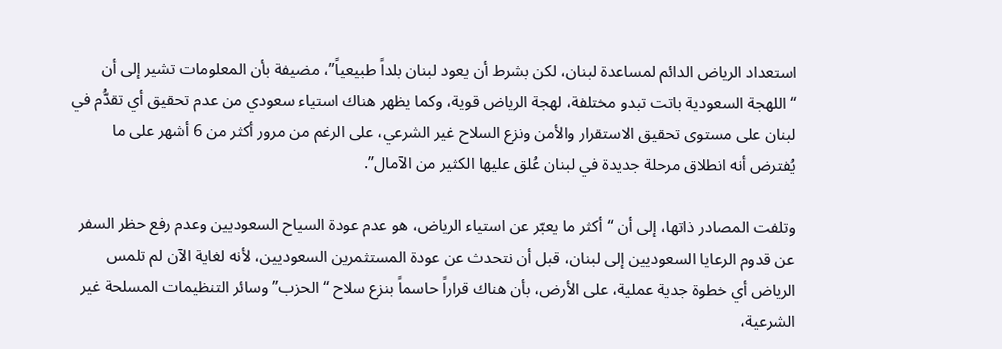استعداد الرياض الدائم لمساعدة لبنان، لكن بشرط أن يعود لبنان بلداً طبيعياً”، مضيفة بأن المعلومات تشير إلى أن “اللهجة السعودية باتت تبدو مختلفة، لهجة الرياض قوية، وكما يظهر هناك استياء سعودي من عدم تحقيق أي تقدُّم في لبنان على مستوى تحقيق الاستقرار والأمن ونزع السلاح غير الشرعي، على الرغم من مرور أكثر من 6 أشهر على ما يُفترض أنه انطلاق مرحلة جديدة في لبنان عُلق عليها الكثير من الآمال”.

وتلفت المصادر ذاتها، إلى أن “أكثر ما يعبّر عن استياء الرياض، هو عدم عودة السياح السعوديين وعدم رفع حظر السفر عن قدوم الرعايا السعوديين إلى لبنان، قبل أن نتحدث عن عودة المستثمرين السعوديين، لأنه لغاية الآن لم تلمس الرياض أي خطوة جدية عملية، على الأرض، بأن هناك قراراً حاسماً بنزع سلاح “الحزب” وسائر التنظيمات المسلحة غير الشرعية،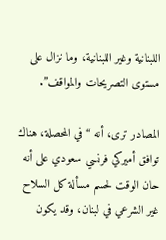اللبنانية وغير اللبنانية، وما نزال على مستوى التصريحات والمواقف”.

المصادر ترى، أنه “في المحصلة، هناك توافق أميركي فرنسي سعودي على أنه حان الوقت لحسم مسألة كل السلاح غير الشرعي في لبنان، وقد يكون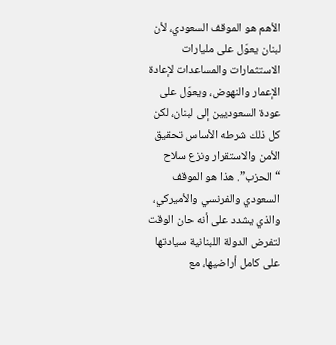الأهم هو الموقف السعودي، لأن لبنان يعوّل على مليارات الاستثمارات والمساعدات لإعادة الإعمار والنهوض، ويعوّل على عودة السعوديين إلى لبنان، لكن كل ذلك شرطه الأساس تحقيق الأمن والاستقرار ونزع سلاح “الحزب”. هذا هو الموقف السعودي والفرنسي والأميركي، والذي يشدد على أنه حان الوقت لتفرض الدولة اللبنانية سيادتها على كامل أراضيها، مع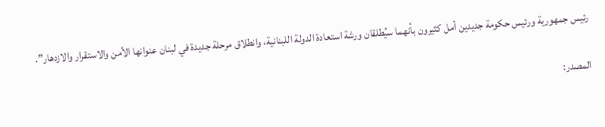رئيس جمهورية ورئيس حكومة جديدين أمل كثيرون بأنهما سيُطلقان ورشة استعادة الدولة اللبنانية، وانطلاق مرحلة جديدة في لبنان عنوانها الأمن والاستقرار والازدهار”.

المصدر: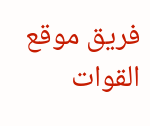فريق موقع القوات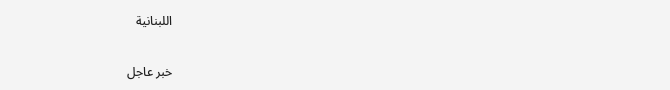اللبنانية

خبر عاجل